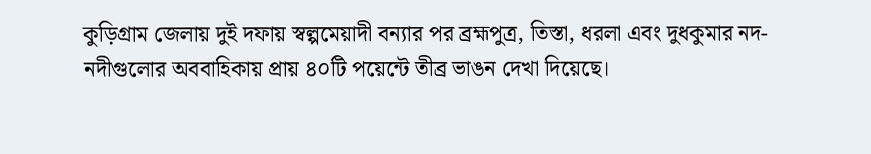কুড়িগ্রাম জেলায় দুই দফায় স্বল্পমেয়াদী বন্যার পর ব্রহ্মপুত্র, তিস্তা, ধরলা এবং দুধকুমার নদ-নদীগুলোর অববাহিকায় প্রায় ৪০টি পয়েন্টে তীব্র ভাঙন দেখা দিয়েছে।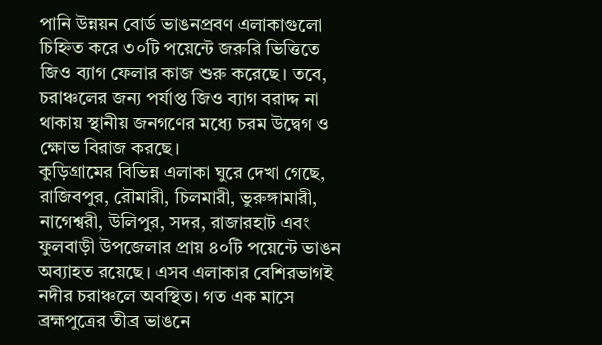পানি উন্নয়ন বোর্ড ভাঙনপ্রবণ এলাকাগুলো চিহ্নিত করে ৩০টি পয়েন্টে জরুরি ভিত্তিতে জিও ব্যাগ ফেলার কাজ শুরু করেছে। তবে, চরাঞ্চলের জন্য পর্যাপ্ত জিও ব্যাগ বরাদ্দ না থাকায় স্থানীয় জনগণের মধ্যে চরম উদ্বেগ ও ক্ষোভ বিরাজ করছে।
কুড়িগ্রামের বিভিন্ন এলাকা ঘুরে দেখা গেছে, রাজিবপুর, রৌমারী, চিলমারী, ভুরুঙ্গামারী, নাগেশ্বরী, উলিপুর, সদর, রাজারহাট এবং ফুলবাড়ী উপজেলার প্রায় ৪০টি পয়েন্টে ভাঙন অব্যাহত রয়েছে। এসব এলাকার বেশিরভাগই নদীর চরাঞ্চলে অবস্থিত। গত এক মাসে ব্রহ্মপুত্রের তীব্র ভাঙনে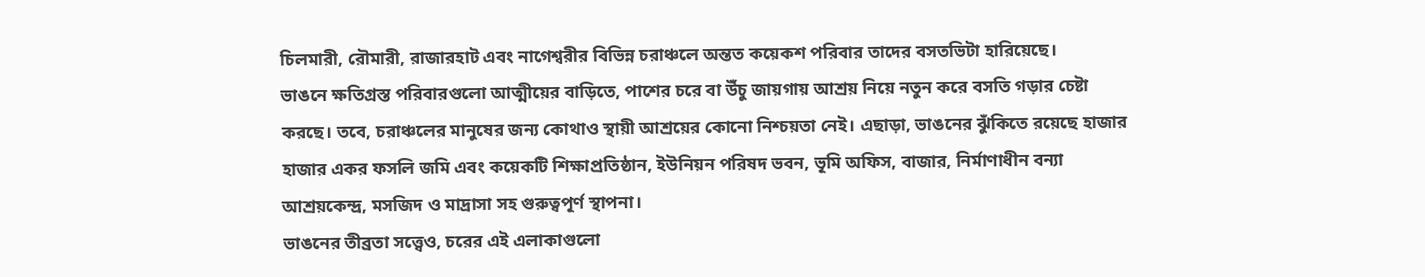চিলমারী, রৌমারী, রাজারহাট এবং নাগেশ্বরীর বিভিন্ন চরাঞ্চলে অন্তত কয়েকশ পরিবার তাদের বসতভিটা হারিয়েছে।
ভাঙনে ক্ষতিগ্রস্ত পরিবারগুলো আত্মীয়ের বাড়িতে, পাশের চরে বা উঁচু জায়গায় আশ্রয় নিয়ে নতুন করে বসতি গড়ার চেষ্টা করছে। তবে, চরাঞ্চলের মানুষের জন্য কোথাও স্থায়ী আশ্রয়ের কোনো নিশ্চয়তা নেই। এছাড়া, ভাঙনের ঝুঁকিতে রয়েছে হাজার হাজার একর ফসলি জমি এবং কয়েকটি শিক্ষাপ্রতিষ্ঠান, ইউনিয়ন পরিষদ ভবন, ভূমি অফিস, বাজার, নির্মাণাধীন বন্যা আশ্রয়কেন্দ্র, মসজিদ ও মাদ্রাসা সহ গুরুত্বপূর্ণ স্থাপনা।
ভাঙনের তীব্রতা সত্ত্বেও, চরের এই এলাকাগুলো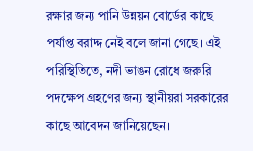রক্ষার জন্য পানি উন্নয়ন বোর্ডের কাছে পর্যাপ্ত বরাদ্দ নেই বলে জানা গেছে। এই পরিস্থিতিতে, নদী ভাঙন রোধে জরুরি পদক্ষেপ গ্রহণের জন্য স্থানীয়রা সরকারের কাছে আবেদন জানিয়েছেন।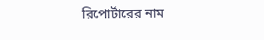রিপোর্টারের নাম